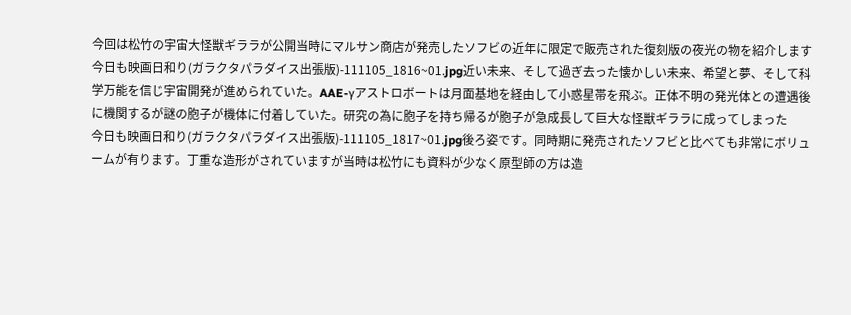今回は松竹の宇宙大怪獣ギララが公開当時にマルサン商店が発売したソフビの近年に限定で販売された復刻版の夜光の物を紹介します今日も映画日和り(ガラクタパラダイス出張版)-111105_1816~01.jpg近い未来、そして過ぎ去った懐かしい未来、希望と夢、そして科学万能を信じ宇宙開発が進められていた。AAE-γアストロボートは月面基地を経由して小惑星帯を飛ぶ。正体不明の発光体との遭遇後に機関するが謎の胞子が機体に付着していた。研究の為に胞子を持ち帰るが胞子が急成長して巨大な怪獣ギララに成ってしまった
今日も映画日和り(ガラクタパラダイス出張版)-111105_1817~01.jpg後ろ姿です。同時期に発売されたソフビと比べても非常にボリュームが有ります。丁重な造形がされていますが当時は松竹にも資料が少なく原型師の方は造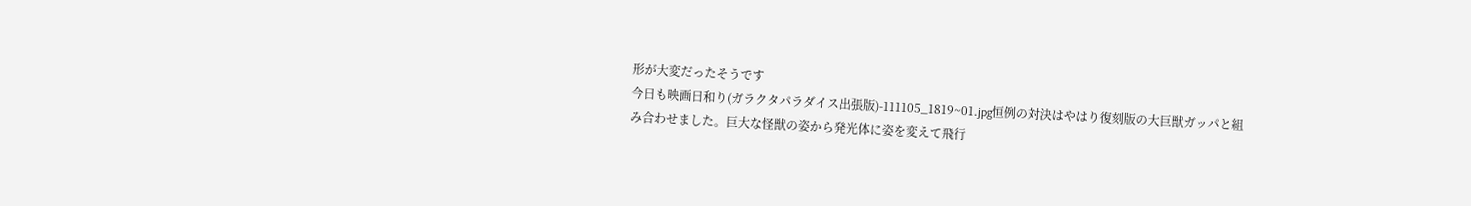形が大変だったそうです
今日も映画日和り(ガラクタパラダイス出張版)-111105_1819~01.jpg恒例の対決はやはり復刻版の大巨獣ガッパと組み合わせました。巨大な怪獣の姿から発光体に姿を変えて飛行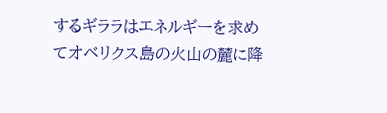するギララはエネルギーを求めてオベリクス島の火山の麓に降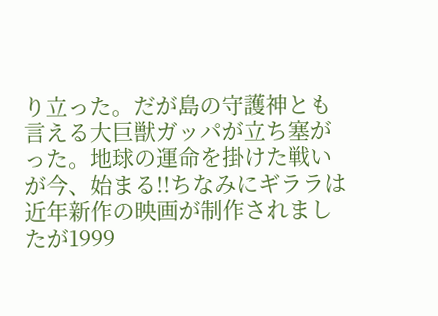り立った。だが島の守護神とも言える大巨獣ガッパが立ち塞がった。地球の運命を掛けた戦いが今、始まる!!ちなみにギララは近年新作の映画が制作されましたが1999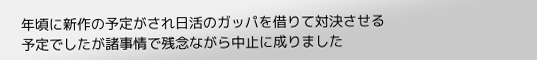年頃に新作の予定がされ日活のガッパを借りて対決させる予定でしたが諸事情で残念ながら中止に成りました